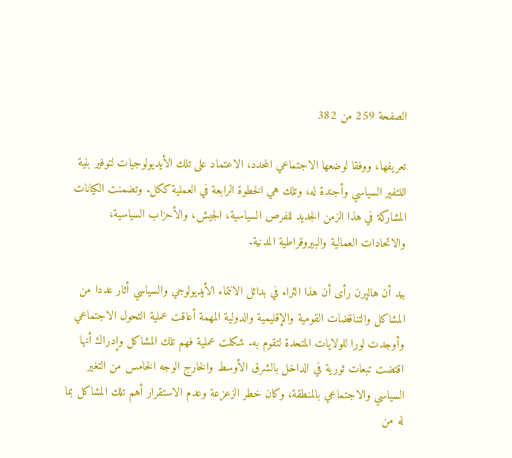الصفحة 259 من 382

تعريفها، ووفقا لوضعها الاجتماعي المحدد، الاعتماد على تلك الأيديولوجيات لتوفير بنية اللتفير السياسي وأجندة له، وتلك هي الخطوة الرابعة في العملية ككل. وتضمنت الكيانات المشاركة في هذا الزمن الجديد للفرص السياسية، الجيش، والأحزاب السياسية، والاتحادات العمالية والبيروقراطية المدنية.

بيد أن هالپرن رأى أن هذا الثراء في بدائل الانتماء الأيديولوجي والسياسي أثار عددا من المشاكل والتناقضات القومية والإقليمية والدولية المهمة أعاقت عملية التحول الاجتماعي وأوجدت لورا للولايات المتحدة لتقوم به. شكلت عملية فهم تلك المشاكل وإدراك أنها اقتضت تبعات ثورية في الداخل بالشرق الأوسط والخارج الوجه الخامس من التغير السياسي والاجتماعي بالمنطقة، وكان خطر الزعزعة وعدم الاستقرار أهم تلك المشاكل بما له من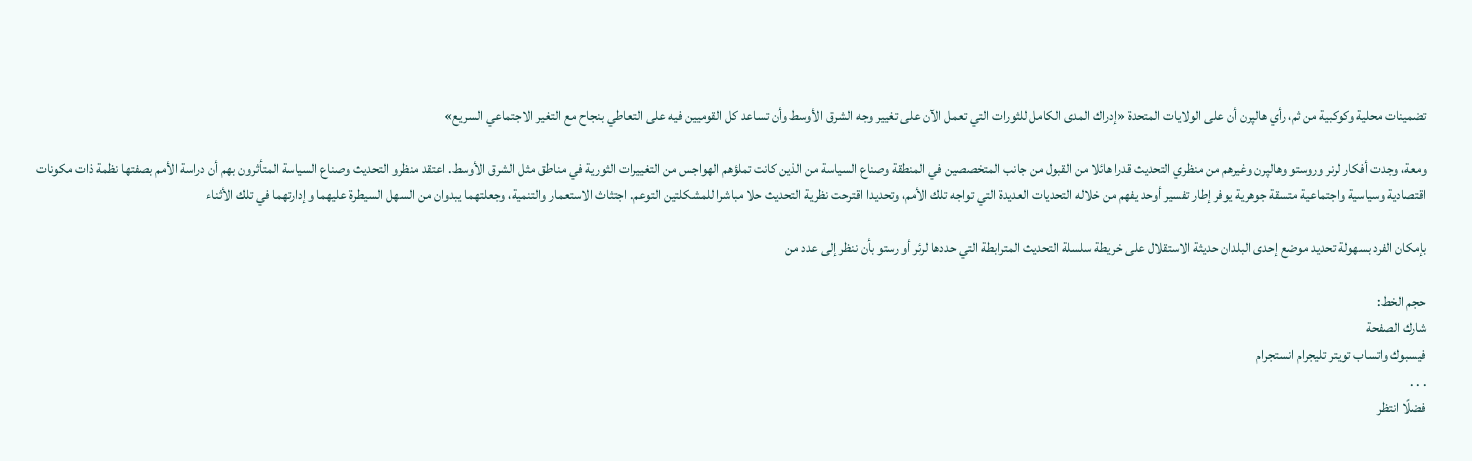تضمينات محلية وكوكبية من ثم، رأي هالپرن أن على الولايات المتحدة «إدراك المدى الكامل للثورات التي تعمل الآن على تغيير وجه الشرق الأوسط وأن تساعد كل القوميين فيه على التعاطي بنجاح مع التغير الاجتماعي السريع»

ومعة، وجدت أفكار لرنر وروستو وهالپرن وغيرهم من منظري التحديث قدرا هائلا من القبول من جانب المتخصصين في المنطقة وصناع السياسة من الذين كانت تملؤهم الهواجس من التغييرات الثورية في مناطق مثل الشرق الأوسط. اعتقد منظرو التحديث وصناع السياسة المتأثرون بهم أن دراسة الأمم بصفتها نظمة ذات مكونات اقتصادية وسياسية واجتماعية متسقة جوهرية يوفر إطار تفسير أوحد يفهم من خلاله التحديات العديدة التي تواجه تلك الأمم، وتحديدا اقترحت نظرية التحديث حلا مباشرا للمشكلتين التوعم. اجتثاث الاستعمار والتنمية، وجعلتهما يبدوان من السهل السيطرة عليهما وإدارتهما في تلك الأثناء

بإمكان الفرد بسهولة تحديد موضع إحدى البلدان حديثة الاستقلال على خريطة سلسلة التحديث المترابطة التي حددها لرئر أو رستو بأن ننظر إلى عدد من

حجم الخط:
شارك الصفحة
فيسبوك واتساب تويتر تليجرام انستجرام
. . .
فضلًا انتظر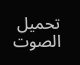تحميل الصوت